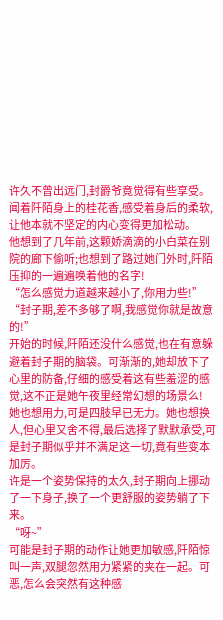许久不曾出远门,封爵爷竟觉得有些享受。闻着阡陌身上的桂花香,感受着身后的柔软,让他本就不坚定的内心变得更加松动。
他想到了几年前,这颗娇滴滴的小白菜在别院的廊下偷听;也想到了路过她门外时,阡陌压抑的一遍遍唤着他的名字!
“怎么感觉力道越来越小了,你用力些!”
“封子期,差不多够了啊,我感觉你就是故意的!”
开始的时候,阡陌还没什么感觉,也在有意躲避着封子期的脑袋。可渐渐的,她却放下了心里的防备,仔细的感受着这有些羞涩的感觉,这不正是她午夜里经常幻想的场景么!
她也想用力,可是四肢早已无力。她也想换人,但心里又舍不得,最后选择了默默承受,可是封子期似乎并不满足这一切,竟有些变本加厉。
许是一个姿势保持的太久,封子期向上挪动了一下身子,换了一个更舒服的姿势躺了下来。
“呀~”
可能是封子期的动作让她更加敏感,阡陌惊叫一声,双腿忽然用力紧紧的夹在一起。可恶,怎么会突然有这种感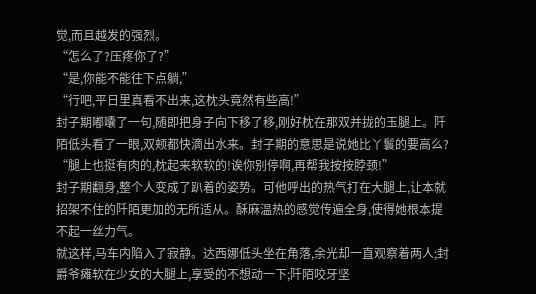觉,而且越发的强烈。
“怎么了?压疼你了?”
“是,你能不能往下点躺,”
“行吧,平日里真看不出来,这枕头竟然有些高!”
封子期嘟囔了一句,随即把身子向下移了移,刚好枕在那双并拢的玉腿上。阡陌低头看了一眼,双颊都快滴出水来。封子期的意思是说她比丫鬟的要高么?
“腿上也挺有肉的,枕起来软软的!诶你别停啊,再帮我按按脖颈!”
封子期翻身,整个人变成了趴着的姿势。可他呼出的热气打在大腿上,让本就招架不住的阡陌更加的无所适从。酥麻温热的感觉传遍全身,使得她根本提不起一丝力气。
就这样,马车内陷入了寂静。达西娜低头坐在角落,余光却一直观察着两人;封爵爷瘫软在少女的大腿上,享受的不想动一下;阡陌咬牙坚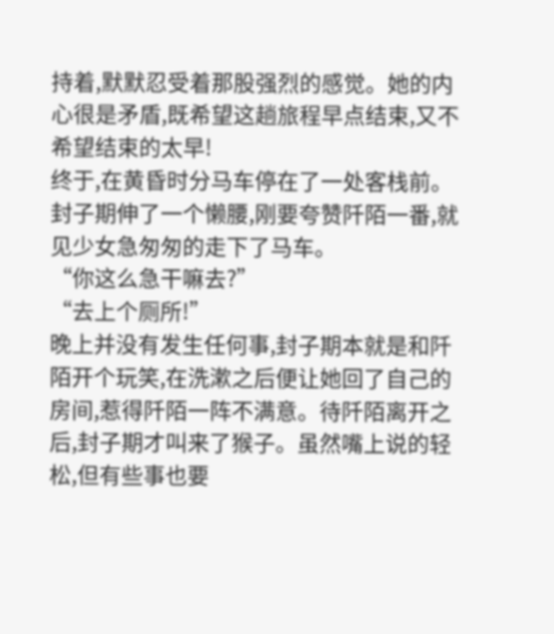持着,默默忍受着那股强烈的感觉。她的内心很是矛盾,既希望这趟旅程早点结束,又不希望结束的太早!
终于,在黄昏时分马车停在了一处客栈前。封子期伸了一个懒腰,刚要夸赞阡陌一番,就见少女急匆匆的走下了马车。
“你这么急干嘛去?”
“去上个厕所!”
晚上并没有发生任何事,封子期本就是和阡陌开个玩笑,在洗漱之后便让她回了自己的房间,惹得阡陌一阵不满意。待阡陌离开之后,封子期才叫来了猴子。虽然嘴上说的轻松,但有些事也要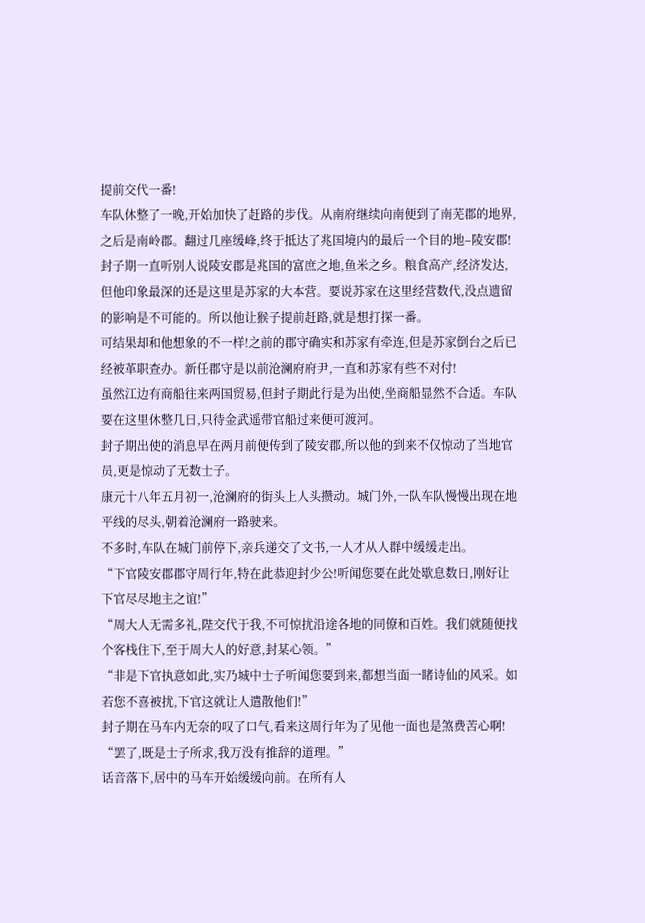提前交代一番!
车队休整了一晚,开始加快了赶路的步伐。从南府继续向南便到了南芜郡的地界,之后是南岭郡。翻过几座缓峰,终于抵达了兆国境内的最后一个目的地–陵安郡!
封子期一直听别人说陵安郡是兆国的富庶之地,鱼米之乡。粮食高产,经济发达,但他印象最深的还是这里是苏家的大本营。要说苏家在这里经营数代,没点遗留的影响是不可能的。所以他让猴子提前赶路,就是想打探一番。
可结果却和他想象的不一样!之前的郡守确实和苏家有牵连,但是苏家倒台之后已经被革职查办。新任郡守是以前沧澜府府尹,一直和苏家有些不对付!
虽然江边有商船往来两国贸易,但封子期此行是为出使,坐商船显然不合适。车队要在这里休整几日,只待金武遥带官船过来便可渡河。
封子期出使的消息早在两月前便传到了陵安郡,所以他的到来不仅惊动了当地官员,更是惊动了无数士子。
康元十八年五月初一,沧澜府的街头上人头攒动。城门外,一队车队慢慢出现在地平线的尽头,朝着沧澜府一路驶来。
不多时,车队在城门前停下,亲兵递交了文书,一人才从人群中缓缓走出。
“下官陵安郡郡守周行年,特在此恭迎封少公!听闻您要在此处歇息数日,刚好让下官尽尽地主之谊!”
“周大人无需多礼,陛交代于我,不可惊扰沿途各地的同僚和百姓。我们就随便找个客栈住下,至于周大人的好意,封某心领。”
“非是下官执意如此,实乃城中士子听闻您要到来,都想当面一睹诗仙的风采。如若您不喜被扰,下官这就让人遣散他们!”
封子期在马车内无奈的叹了口气,看来这周行年为了见他一面也是煞费苦心啊!
“罢了,既是士子所求,我万没有推辞的道理。”
话音落下,居中的马车开始缓缓向前。在所有人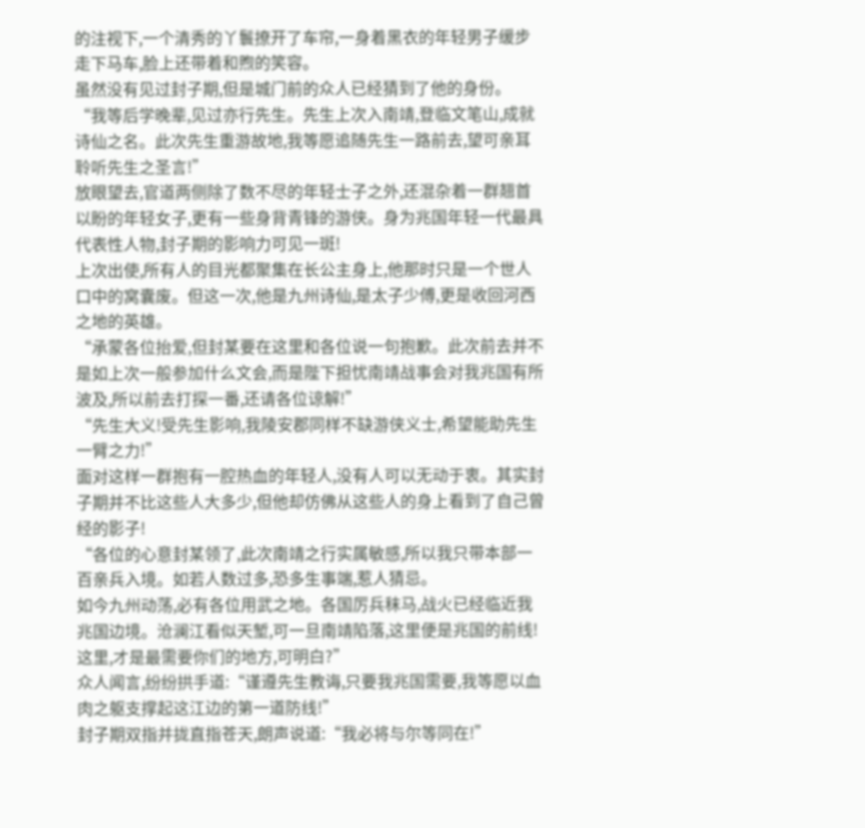的注视下,一个清秀的丫鬟撩开了车帘,一身着黑衣的年轻男子缓步走下马车,脸上还带着和煦的笑容。
虽然没有见过封子期,但是城门前的众人已经猜到了他的身份。
“我等后学晚辈,见过亦行先生。先生上次入南靖,登临文笔山,成就诗仙之名。此次先生重游故地,我等愿追随先生一路前去,望可亲耳聆听先生之圣言!”
放眼望去,官道两侧除了数不尽的年轻士子之外,还混杂着一群翘首以盼的年轻女子,更有一些身背青锋的游侠。身为兆国年轻一代最具代表性人物,封子期的影响力可见一斑!
上次出使,所有人的目光都聚集在长公主身上,他那时只是一个世人口中的窝囊废。但这一次,他是九州诗仙,是太子少傅,更是收回河西之地的英雄。
“承蒙各位抬爱,但封某要在这里和各位说一句抱歉。此次前去并不是如上次一般参加什么文会,而是陛下担忧南靖战事会对我兆国有所波及,所以前去打探一番,还请各位谅解!”
“先生大义!受先生影响,我陵安郡同样不缺游侠义士,希望能助先生一臂之力!”
面对这样一群抱有一腔热血的年轻人,没有人可以无动于衷。其实封子期并不比这些人大多少,但他却仿佛从这些人的身上看到了自己曾经的影子!
“各位的心意封某领了,此次南靖之行实属敏感,所以我只带本部一百亲兵入境。如若人数过多,恐多生事端,惹人猜忌。
如今九州动荡,必有各位用武之地。各国厉兵秣马,战火已经临近我兆国边境。沧澜江看似天堑,可一旦南靖陷落,这里便是兆国的前线!这里,才是最需要你们的地方,可明白?”
众人闻言,纷纷拱手道:“谨遵先生教诲,只要我兆国需要,我等愿以血肉之躯支撑起这江边的第一道防线!”
封子期双指并拢直指苍天,朗声说道:“我必将与尔等同在!”